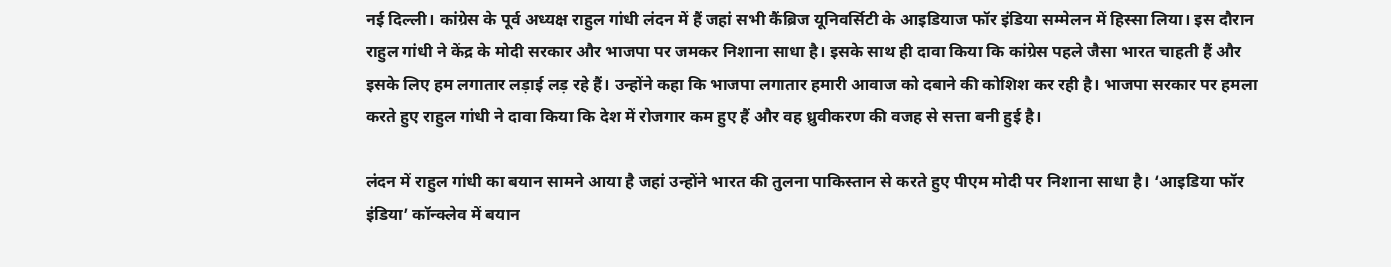नई दिल्ली। कांग्रेस के पूर्व अध्यक्ष राहुल गांधी लंदन में हैं जहां सभी कैंब्रिज यूनिवर्सिटी के आइडियाज फॉर इंडिया सम्मेलन में हिस्सा लिया। इस दौरान राहुल गांधी ने केंद्र के मोदी सरकार और भाजपा पर जमकर निशाना साधा है। इसके साथ ही दावा किया कि कांग्रेस पहले जैसा भारत चाहती हैं और इसके लिए हम लगातार लड़ाई लड़ रहे हैं। उन्होंने कहा कि भाजपा लगातार हमारी आवाज को दबाने की कोशिश कर रही है। भाजपा सरकार पर हमला करते हुए राहुल गांधी ने दावा किया कि देश में रोजगार कम हुए हैं और वह ध्रुवीकरण की वजह से सत्ता बनी हुई है।

लंदन में राहुल गांधी का बयान सामने आया है जहां उन्होंने भारत की तुलना पाकिस्तान से करते हुए पीएम मोदी पर निशाना साधा है। ‘आइडिया फॉर इंडिया’ कॉन्क्लेव में बयान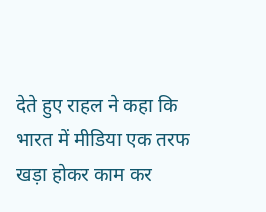देते हुए राहल ने कहा कि भारत में मीडिया एक तरफ खड़ा होकर काम कर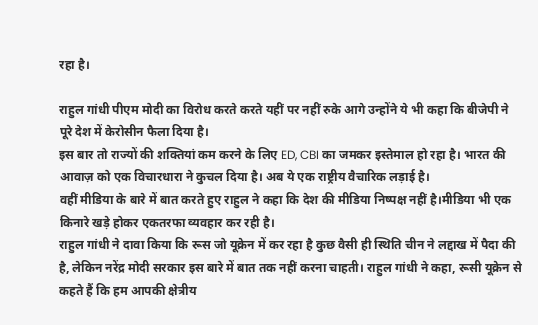रहा है।

राहुल गांधी पीएम मोदी का विरोध करते करते यहीं पर नहीं रुके आगे उन्होंने ये भी कहा कि बीजेपी ने पूरे देश में केरोसीन फैला दिया है।
इस बार तो राज्यों की शक्तियां कम करने के लिए ED, CBI का जमकर इस्तेमाल हो रहा है। भारत की आवाज़ को एक विचारधारा ने कुचल दिया है। अब ये एक राष्ट्रीय वैचारिक लड़ाई है।
वहीं मीडिया के बारे में बात करते हुए राहुल ने कहा कि देश की मीडिया निष्पक्ष नहीं है।मीडिया भी एक किनारे खड़े होकर एकतरफा व्यवहार कर रही है।
राहुल गांधी ने दावा किया कि रूस जो यूक्रेन में कर रहा है कुछ वैसी ही स्थिति चीन ने लद्दाख में पैदा की है, लेकिन नरेंद्र मोदी सरकार इस बारे में बात तक नहीं करना चाहती। राहुल गांधी ने कहा, रूसी यूक्रेन से कहते हैं कि हम आपकी क्षेत्रीय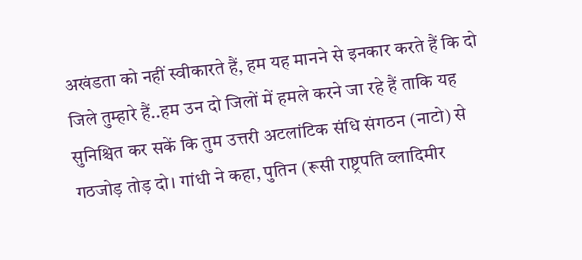अखंडता को नहीं स्वीकारते हैं, हम यह मानने से इनकार करते हैं कि दो जिले तुम्हारे हैं..हम उन दो जिलों में हमले करने जा रहे हैं ताकि यह सुनिश्चित कर सकें कि तुम उत्तरी अटलांटिक संधि संगठन (नाटो) से गठजोड़ तोड़ दो। गांधी ने कहा, पुतिन (रूसी राष्ट्रपति व्लादिमीर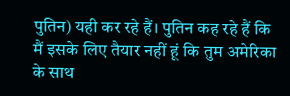पुतिन) यही कर रहे हैं। पुतिन कह रहे हैं कि मैं इसके लिए तैयार नहीं हूं कि तुम अमेरिका के साथ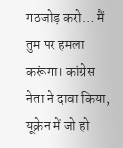गठजोड़ करो… मैं तुम पर हमला करूंगा। कांग्रेस नेता ने दावा किया, यूक्रेन में जो हो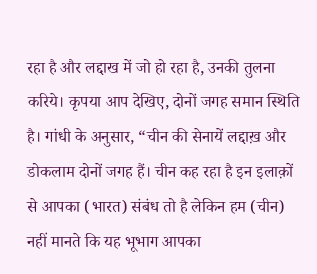रहा है और लद्दाख में जो हो रहा है, उनकी तुलना करिये। कृपया आप देखिए, दोनों जगह समान स्थिति है। गांधी के अनुसार, “चीन की सेनायें लद्दाख़ और डोकलाम दोनों जगह हैं। चीन कह रहा है इन इलाक़ों से आपका (भारत) संबंध तो है लेकिन हम (चीन) नहीं मानते कि यह भूभाग आपका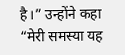है।” उन्होंने कहा “मेरी समस्या यह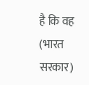है कि वह (भारत सरकार)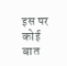इस पर कोई बात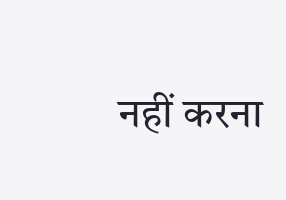नहीं करना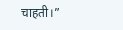चाहती।”